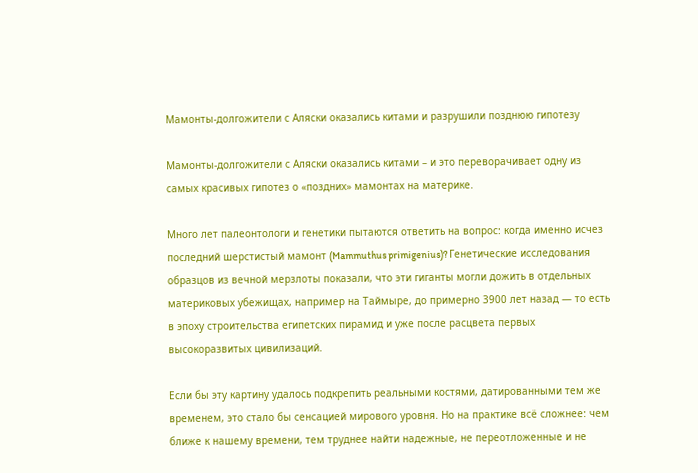Мамонты-долгожители с Аляски оказались китами и разрушили позднюю гипотезу

Мамонты-долгожители с Аляски оказались китами – и это переворачивает одну из самых красивых гипотез о «поздних» мамонтах на материке.

Много лет палеонтологи и генетики пытаются ответить на вопрос: когда именно исчез последний шерстистый мамонт (Mammuthus primigenius)? Генетические исследования образцов из вечной мерзлоты показали, что эти гиганты могли дожить в отдельных материковых убежищах, например на Таймыре, до примерно 3900 лет назад — то есть в эпоху строительства египетских пирамид и уже после расцвета первых высокоразвитых цивилизаций.

Если бы эту картину удалось подкрепить реальными костями, датированными тем же временем, это стало бы сенсацией мирового уровня. Но на практике всё сложнее: чем ближе к нашему времени, тем труднее найти надежные, не переотложенные и не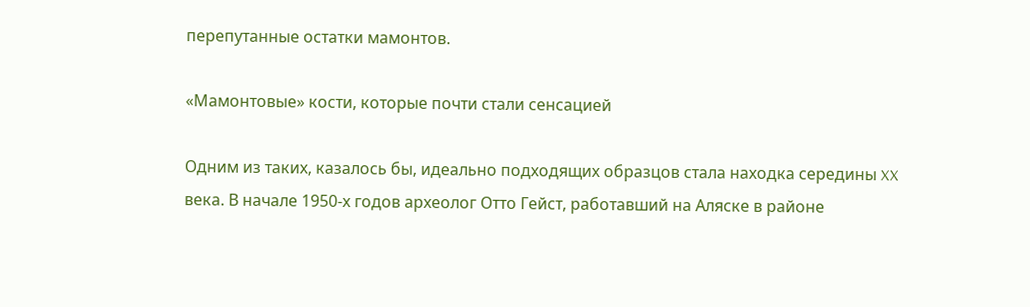перепутанные остатки мамонтов.

«Мамонтовые» кости, которые почти стали сенсацией

Одним из таких, казалось бы, идеально подходящих образцов стала находка середины XX века. В начале 1950-х годов археолог Отто Гейст, работавший на Аляске в районе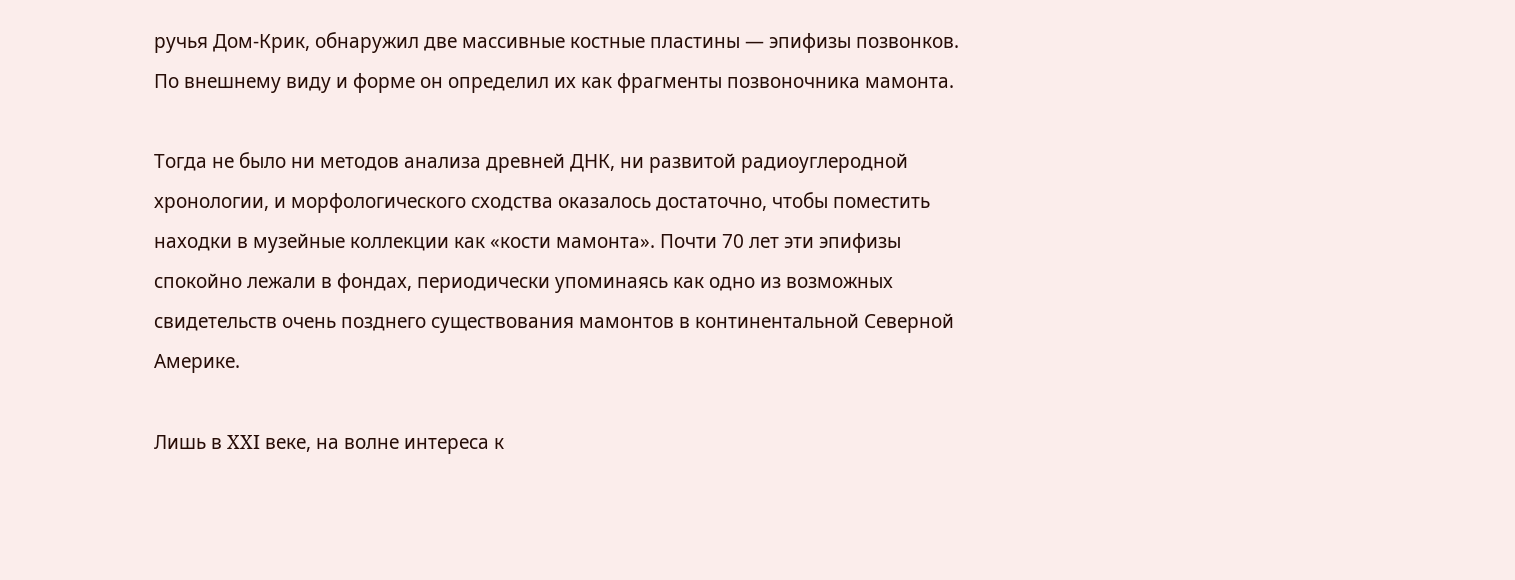ручья Дом-Крик, обнаружил две массивные костные пластины — эпифизы позвонков. По внешнему виду и форме он определил их как фрагменты позвоночника мамонта.

Тогда не было ни методов анализа древней ДНК, ни развитой радиоуглеродной хронологии, и морфологического сходства оказалось достаточно, чтобы поместить находки в музейные коллекции как «кости мамонта». Почти 70 лет эти эпифизы спокойно лежали в фондах, периодически упоминаясь как одно из возможных свидетельств очень позднего существования мамонтов в континентальной Северной Америке.

Лишь в XXI веке, на волне интереса к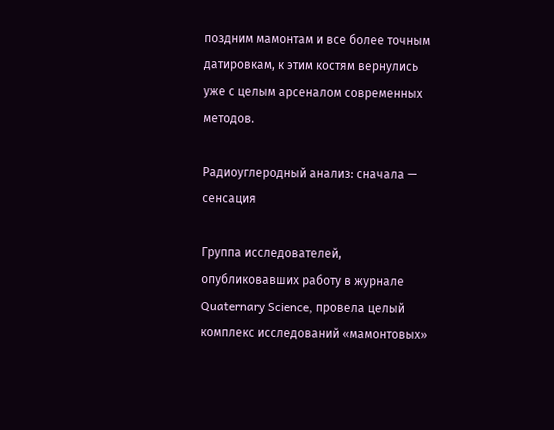поздним мамонтам и все более точным датировкам, к этим костям вернулись уже с целым арсеналом современных методов.

Радиоуглеродный анализ: сначала — сенсация

Группа исследователей, опубликовавших работу в журнале Quaternary Science, провела целый комплекс исследований «мамонтовых»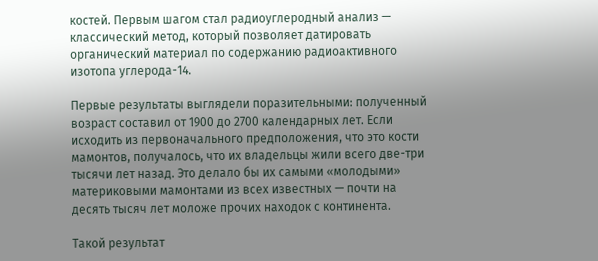костей. Первым шагом стал радиоуглеродный анализ — классический метод, который позволяет датировать органический материал по содержанию радиоактивного изотопа углерода-14.

Первые результаты выглядели поразительными: полученный возраст составил от 1900 до 2700 календарных лет. Если исходить из первоначального предположения, что это кости мамонтов, получалось, что их владельцы жили всего две-три тысячи лет назад. Это делало бы их самыми «молодыми» материковыми мамонтами из всех известных — почти на десять тысяч лет моложе прочих находок с континента.

Такой результат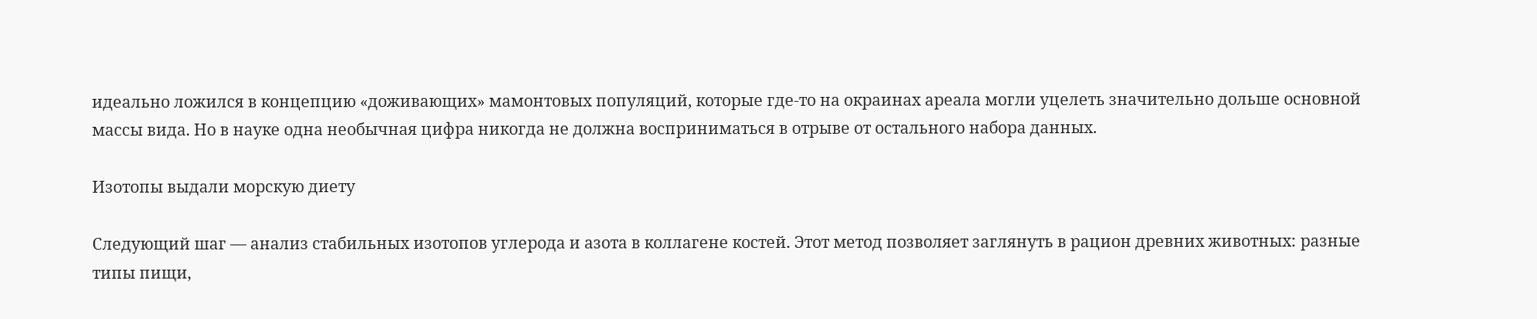идеально ложился в концепцию «доживающих» мамонтовых популяций, которые где-то на окраинах ареала могли уцелеть значительно дольше основной массы вида. Но в науке одна необычная цифра никогда не должна восприниматься в отрыве от остального набора данных.

Изотопы выдали морскую диету

Следующий шаг — анализ стабильных изотопов углерода и азота в коллагене костей. Этот метод позволяет заглянуть в рацион древних животных: разные типы пищи,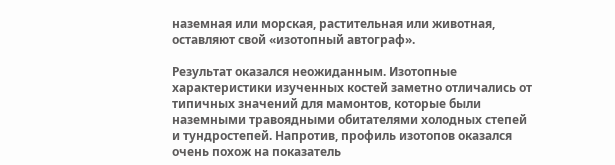наземная или морская, растительная или животная, оставляют свой «изотопный автограф».

Результат оказался неожиданным. Изотопные характеристики изученных костей заметно отличались от типичных значений для мамонтов, которые были наземными травоядными обитателями холодных степей и тундростепей. Напротив, профиль изотопов оказался очень похож на показатель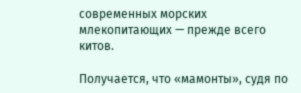современных морских млекопитающих — прежде всего китов.

Получается, что «мамонты», судя по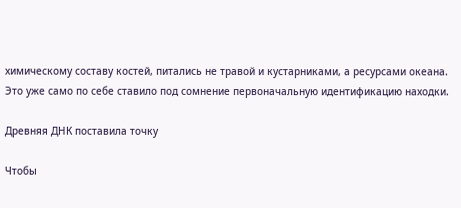химическому составу костей, питались не травой и кустарниками, а ресурсами океана. Это уже само по себе ставило под сомнение первоначальную идентификацию находки.

Древняя ДНК поставила точку

Чтобы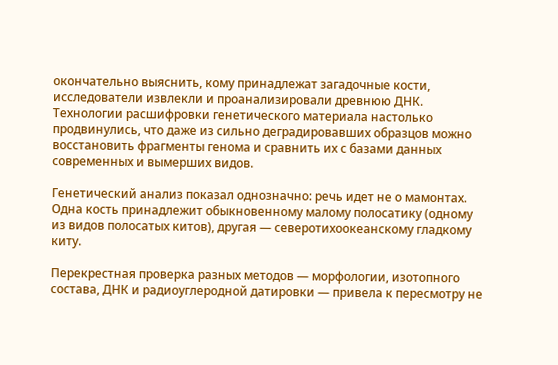окончательно выяснить, кому принадлежат загадочные кости, исследователи извлекли и проанализировали древнюю ДНК. Технологии расшифровки генетического материала настолько продвинулись, что даже из сильно деградировавших образцов можно восстановить фрагменты генома и сравнить их с базами данных современных и вымерших видов.

Генетический анализ показал однозначно: речь идет не о мамонтах. Одна кость принадлежит обыкновенному малому полосатику (одному из видов полосатых китов), другая — северотихоокеанскому гладкому киту.

Перекрестная проверка разных методов — морфологии, изотопного состава, ДНК и радиоуглеродной датировки — привела к пересмотру не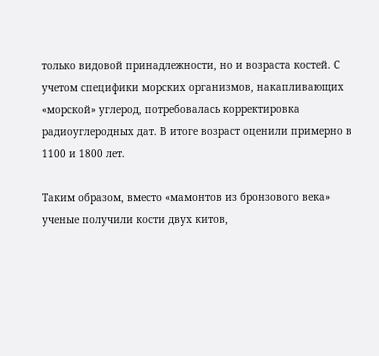только видовой принадлежности, но и возраста костей. С учетом специфики морских организмов, накапливающих «морской» углерод, потребовалась корректировка радиоуглеродных дат. В итоге возраст оценили примерно в 1100 и 1800 лет.

Таким образом, вместо «мамонтов из бронзового века» ученые получили кости двух китов,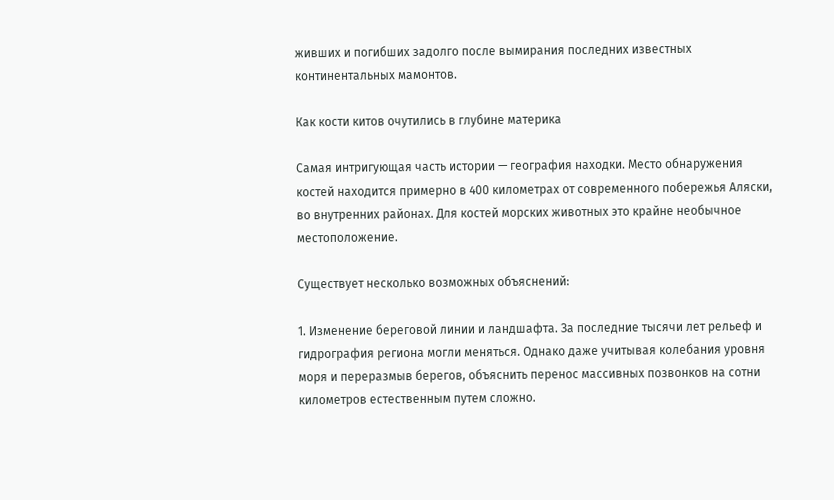живших и погибших задолго после вымирания последних известных континентальных мамонтов.

Как кости китов очутились в глубине материка

Самая интригующая часть истории — география находки. Место обнаружения костей находится примерно в 400 километрах от современного побережья Аляски, во внутренних районах. Для костей морских животных это крайне необычное местоположение.

Существует несколько возможных объяснений:

1. Изменение береговой линии и ландшафта. За последние тысячи лет рельеф и гидрография региона могли меняться. Однако даже учитывая колебания уровня моря и переразмыв берегов, объяснить перенос массивных позвонков на сотни километров естественным путем сложно.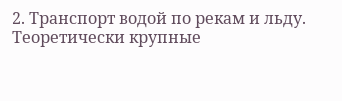2. Транспорт водой по рекам и льду. Теоретически крупные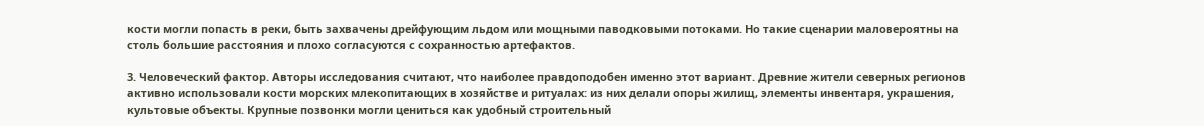кости могли попасть в реки, быть захвачены дрейфующим льдом или мощными паводковыми потоками. Но такие сценарии маловероятны на столь большие расстояния и плохо согласуются с сохранностью артефактов.

3. Человеческий фактор. Авторы исследования считают, что наиболее правдоподобен именно этот вариант. Древние жители северных регионов активно использовали кости морских млекопитающих в хозяйстве и ритуалах: из них делали опоры жилищ, элементы инвентаря, украшения, культовые объекты. Крупные позвонки могли цениться как удобный строительный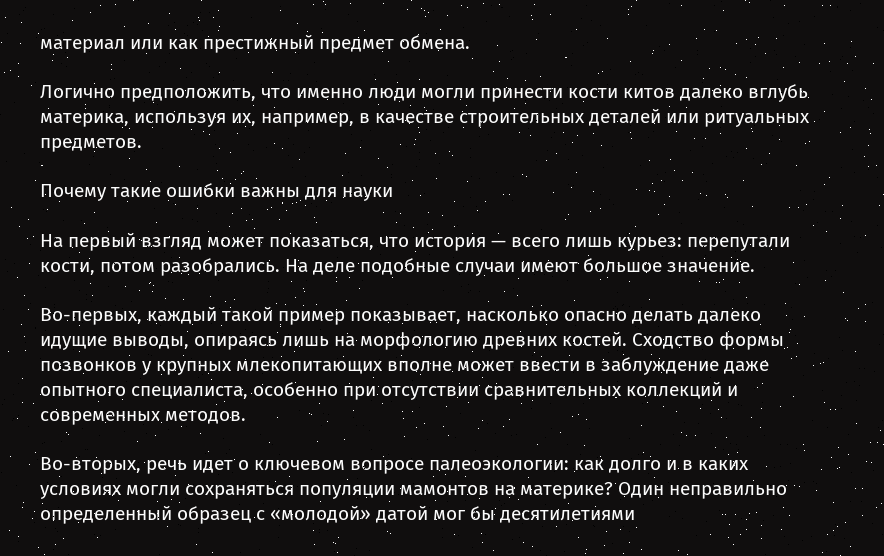материал или как престижный предмет обмена.

Логично предположить, что именно люди могли принести кости китов далеко вглубь материка, используя их, например, в качестве строительных деталей или ритуальных предметов.

Почему такие ошибки важны для науки

На первый взгляд может показаться, что история — всего лишь курьез: перепутали кости, потом разобрались. На деле подобные случаи имеют большое значение.

Во-первых, каждый такой пример показывает, насколько опасно делать далеко идущие выводы, опираясь лишь на морфологию древних костей. Сходство формы позвонков у крупных млекопитающих вполне может ввести в заблуждение даже опытного специалиста, особенно при отсутствии сравнительных коллекций и современных методов.

Во-вторых, речь идет о ключевом вопросе палеоэкологии: как долго и в каких условиях могли сохраняться популяции мамонтов на материке? Один неправильно определенный образец с «молодой» датой мог бы десятилетиями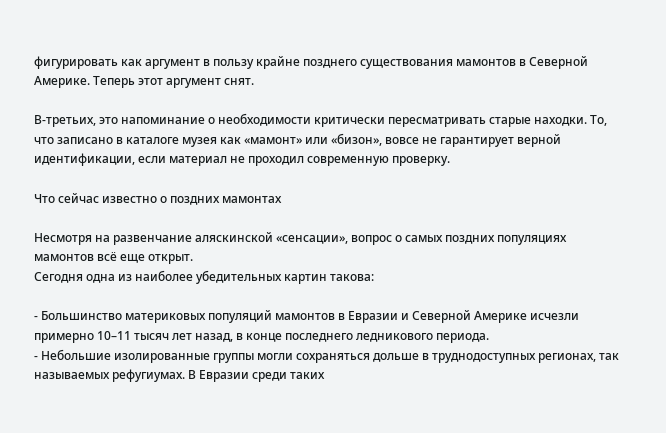фигурировать как аргумент в пользу крайне позднего существования мамонтов в Северной Америке. Теперь этот аргумент снят.

В-третьих, это напоминание о необходимости критически пересматривать старые находки. То, что записано в каталоге музея как «мамонт» или «бизон», вовсе не гарантирует верной идентификации, если материал не проходил современную проверку.

Что сейчас известно о поздних мамонтах

Несмотря на развенчание аляскинской «сенсации», вопрос о самых поздних популяциях мамонтов всё еще открыт.
Сегодня одна из наиболее убедительных картин такова:

- Большинство материковых популяций мамонтов в Евразии и Северной Америке исчезли примерно 10–11 тысяч лет назад, в конце последнего ледникового периода.
- Небольшие изолированные группы могли сохраняться дольше в труднодоступных регионах, так называемых рефугиумах. В Евразии среди таких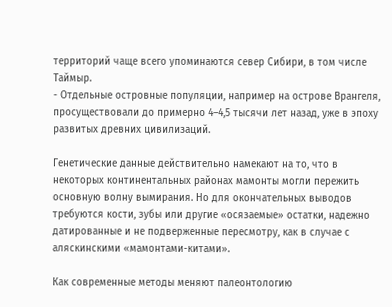территорий чаще всего упоминаются север Сибири, в том числе Таймыр.
- Отдельные островные популяции, например на острове Врангеля, просуществовали до примерно 4–4,5 тысячи лет назад, уже в эпоху развитых древних цивилизаций.

Генетические данные действительно намекают на то, что в некоторых континентальных районах мамонты могли пережить основную волну вымирания. Но для окончательных выводов требуются кости, зубы или другие «осязаемые» остатки, надежно датированные и не подверженные пересмотру, как в случае с аляскинскими «мамонтами-китами».

Как современные методы меняют палеонтологию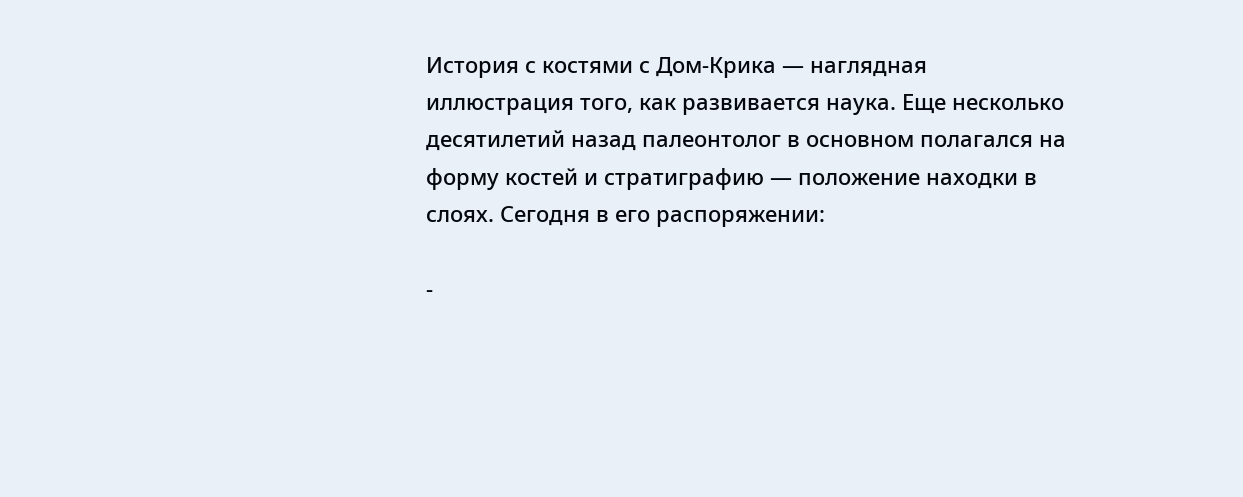История с костями с Дом-Крика — наглядная иллюстрация того, как развивается наука. Еще несколько десятилетий назад палеонтолог в основном полагался на форму костей и стратиграфию — положение находки в слоях. Сегодня в его распоряжении:

-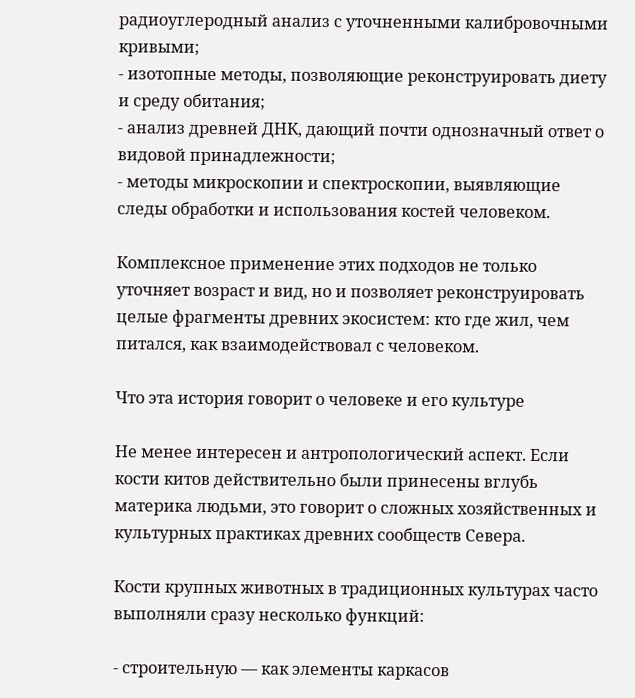радиоуглеродный анализ с уточненными калибровочными кривыми;
- изотопные методы, позволяющие реконструировать диету и среду обитания;
- анализ древней ДНК, дающий почти однозначный ответ о видовой принадлежности;
- методы микроскопии и спектроскопии, выявляющие следы обработки и использования костей человеком.

Комплексное применение этих подходов не только уточняет возраст и вид, но и позволяет реконструировать целые фрагменты древних экосистем: кто где жил, чем питался, как взаимодействовал с человеком.

Что эта история говорит о человеке и его культуре

Не менее интересен и антропологический аспект. Если кости китов действительно были принесены вглубь материка людьми, это говорит о сложных хозяйственных и культурных практиках древних сообществ Севера.

Кости крупных животных в традиционных культурах часто выполняли сразу несколько функций:

- строительную — как элементы каркасов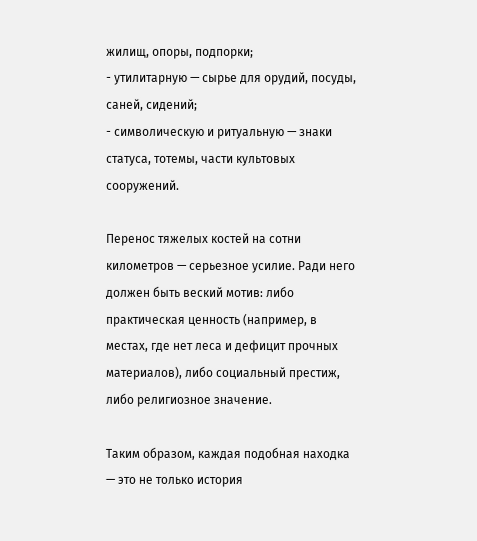жилищ, опоры, подпорки;
- утилитарную — сырье для орудий, посуды, саней, сидений;
- символическую и ритуальную — знаки статуса, тотемы, части культовых сооружений.

Перенос тяжелых костей на сотни километров — серьезное усилие. Ради него должен быть веский мотив: либо практическая ценность (например, в местах, где нет леса и дефицит прочных материалов), либо социальный престиж, либо религиозное значение.

Таким образом, каждая подобная находка — это не только история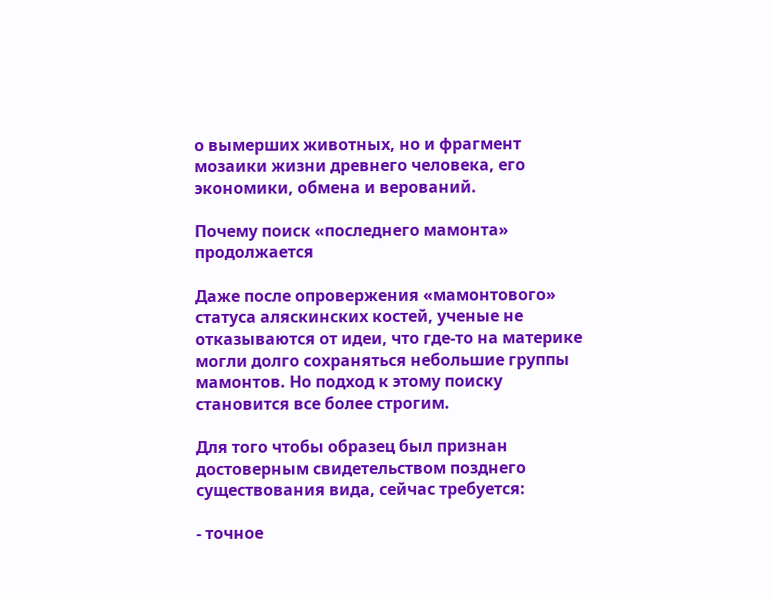о вымерших животных, но и фрагмент мозаики жизни древнего человека, его экономики, обмена и верований.

Почему поиск «последнего мамонта» продолжается

Даже после опровержения «мамонтового» статуса аляскинских костей, ученые не отказываются от идеи, что где-то на материке могли долго сохраняться небольшие группы мамонтов. Но подход к этому поиску становится все более строгим.

Для того чтобы образец был признан достоверным свидетельством позднего существования вида, сейчас требуется:

- точное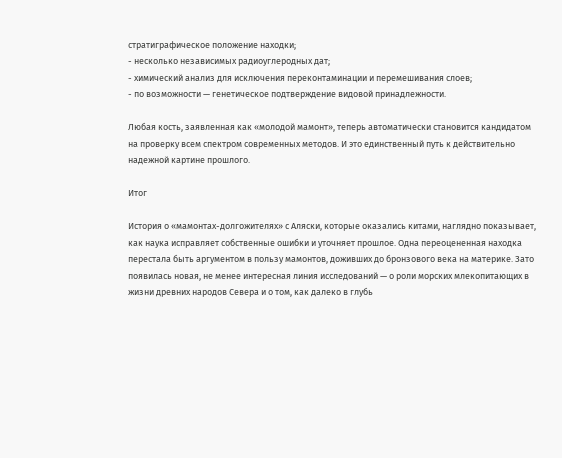стратиграфическое положение находки;
- несколько независимых радиоуглеродных дат;
- химический анализ для исключения переконтаминации и перемешивания слоев;
- по возможности — генетическое подтверждение видовой принадлежности.

Любая кость, заявленная как «молодой мамонт», теперь автоматически становится кандидатом на проверку всем спектром современных методов. И это единственный путь к действительно надежной картине прошлого.

Итог

История о «мамонтах-долгожителях» с Аляски, которые оказались китами, наглядно показывает, как наука исправляет собственные ошибки и уточняет прошлое. Одна переоцененная находка перестала быть аргументом в пользу мамонтов, доживших до бронзового века на материке. Зато появилась новая, не менее интересная линия исследований — о роли морских млекопитающих в жизни древних народов Севера и о том, как далеко в глубь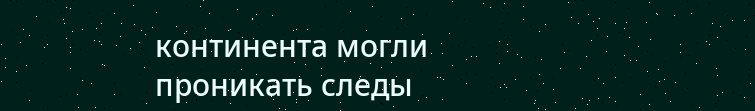континента могли проникать следы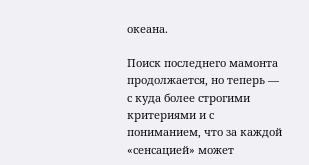океана.

Поиск последнего мамонта продолжается, но теперь — с куда более строгими критериями и с пониманием, что за каждой «сенсацией» может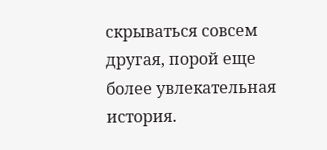скрываться совсем другая, порой еще более увлекательная история.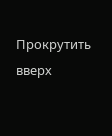Прокрутить вверх